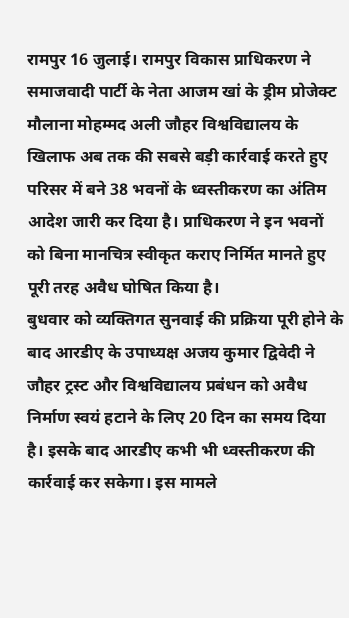रामपुर 16 जुलाई। रामपुर विकास प्राधिकरण ने समाजवादी पार्टी के नेता आजम खां के ड्रीम प्रोजेक्ट मौलाना मोहम्मद अली जौहर विश्वविद्यालय के खिलाफ अब तक की सबसे बड़ी कार्रवाई करते हुए परिसर में बने 38 भवनों के ध्वस्तीकरण का अंतिम आदेश जारी कर दिया है। प्राधिकरण ने इन भवनों को बिना मानचित्र स्वीकृत कराए निर्मित मानते हुए पूरी तरह अवैध घोषित किया है।
बुधवार को व्यक्तिगत सुनवाई की प्रक्रिया पूरी होने के बाद आरडीए के उपाध्यक्ष अजय कुमार द्विवेदी ने जौहर ट्रस्ट और विश्वविद्यालय प्रबंधन को अवैध निर्माण स्वयं हटाने के लिए 20 दिन का समय दिया है। इसके बाद आरडीए कभी भी ध्वस्तीकरण की कार्रवाई कर सकेगा। इस मामले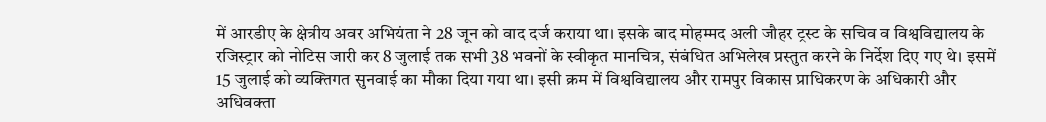में आरडीए के क्षेत्रीय अवर अभियंता ने 28 जून को वाद दर्ज कराया था। इसके बाद मोहम्मद अली जौहर ट्रस्ट के सचिव व विश्वविद्यालय के रजिस्ट्रार को नोटिस जारी कर 8 जुलाई तक सभी 38 भवनों के स्वीकृत मानचित्र, संबंधित अभिलेख प्रस्तुत करने के निर्देश दिए गए थे। इसमें 15 जुलाई को व्यक्तिगत सुनवाई का मौका दिया गया था। इसी क्रम में विश्वविद्यालय और रामपुर विकास प्राधिकरण के अधिकारी और अधिवक्ता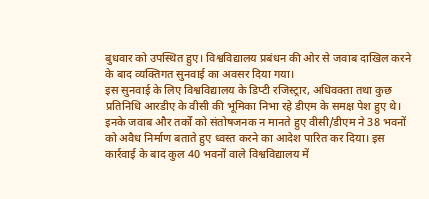बुधवार को उपस्थित हुए। विश्वविद्यालय प्रबंधन की ओर से जवाब दाखिल करने के बाद व्यक्तिगत सुनवाई का अवसर दिया गया।
इस सुनवाई के लिए विश्वविद्यालय के डिप्टी रजिस्ट्रार, अधिवक्ता तथा कुछ प्रतिनिधि आरडीए के वीसी की भूमिका निभा रहे डीएम के समक्ष पेश हुए थे। इनके जवाब और तर्कों को संतोषजनक न मानते हुए वीसी/डीएम ने 38 भवनों को अवैध निर्माण बताते हुए ध्वस्त करने का आदेश पारित कर दिया। इस कार्रवाई के बाद कुल 40 भवनों वाले विश्वविद्यालय में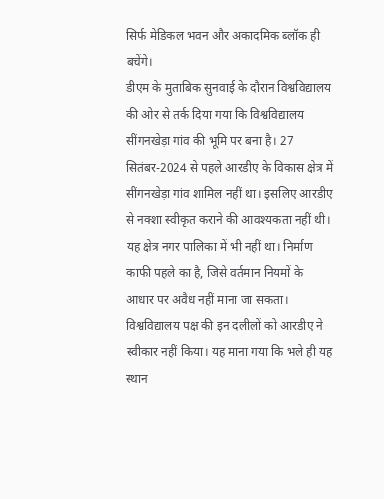सिर्फ मेडिकल भवन और अकादमिक ब्लॉक ही बचेंगे।
डीएम के मुताबिक सुनवाई के दौरान विश्वविद्यालय की ओर से तर्क दिया गया कि विश्वविद्यालय सींगनखेड़ा गांव की भूमि पर बना है। 27 सितंबर-2024 से पहले आरडीए के विकास क्षेत्र में सींगनखेड़ा गांव शामिल नहीं था। इसलिए आरडीए से नक्शा स्वीकृत कराने की आवश्यकता नहीं थी। यह क्षेत्र नगर पालिका में भी नहीं था। निर्माण काफी पहले का है, जिसे वर्तमान नियमों के आधार पर अवैध नहीं माना जा सकता।
विश्वविद्यालय पक्ष की इन दलीलों को आरडीए ने स्वीकार नहीं किया। यह माना गया कि भले ही यह स्थान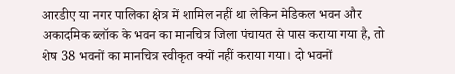आरडीए या नगर पालिका क्षेत्र में शामिल नहीं था लेकिन मेडिकल भवन और अकादमिक ब्लॉक के भवन का मानचित्र जिला पंचायत से पास कराया गया है, तो शेष 38 भवनों का मानचित्र स्वीकृत क्यों नहीं कराया गया। दो भवनों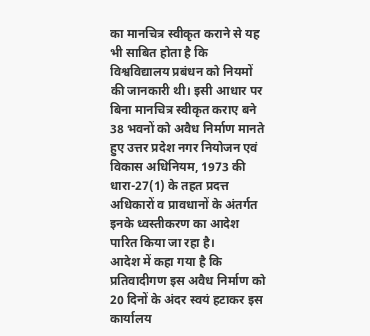का मानचित्र स्वीकृत कराने से यह भी साबित होता है कि विश्वविद्यालय प्रबंधन को नियमों की जानकारी थी। इसी आधार पर बिना मानचित्र स्वीकृत कराए बने 38 भवनों को अवैध निर्माण मानते हुए उत्तर प्रदेश नगर नियोजन एवं विकास अधिनियम, 1973 की धारा-27(1) के तहत प्रदत्त अधिकारों व प्रावधानों के अंतर्गत इनके ध्वस्तीकरण का आदेश पारित किया जा रहा है।
आदेश में कहा गया है कि प्रतिवादीगण इस अवैध निर्माण को 20 दिनों के अंदर स्वयं हटाकर इस कार्यालय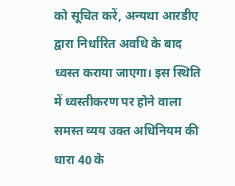को सूचित करें, अन्यथा आरडीए द्वारा निर्धारित अवधि के बाद ध्वस्त कराया जाएगा। इस स्थिति में ध्वस्तीकरण पर होने वाला समस्त व्यय उक्त अधिनियम की धारा 40 के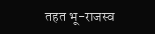तहत भू-राजस्व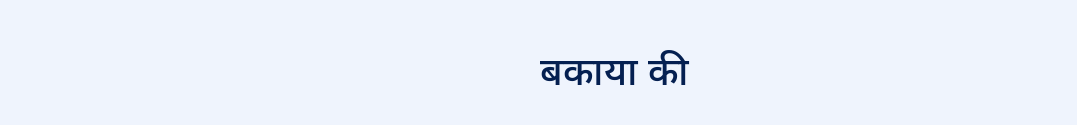बकाया की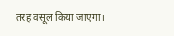तरह वसूल किया जाएगा।